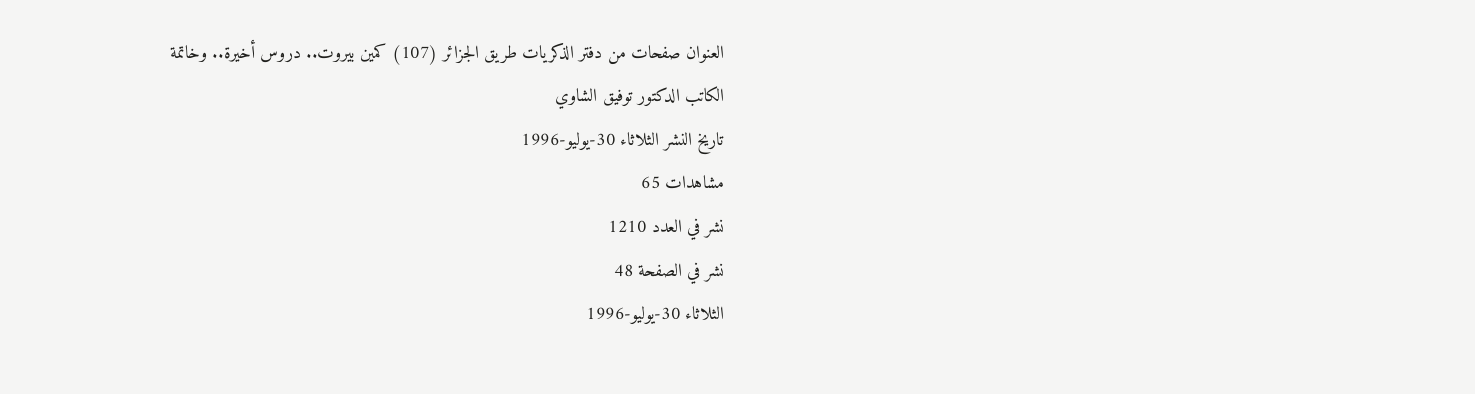العنوان صفحات من دفتر الذكريات طريق الجزائر (107) كمين بيروت.. دروس أخيرة.. وخاتمة
الكاتب الدكتور توفيق الشاوي
تاريخ النشر الثلاثاء 30-يوليو-1996
مشاهدات 65
نشر في العدد 1210
نشر في الصفحة 48
الثلاثاء 30-يوليو-1996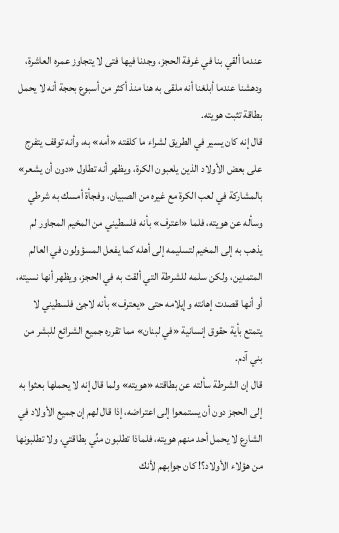عندما ألقي بنا في غرفة الحجز، وجدنا فيها فتى لا يتجاوز عمره العاشرة، ودهشنا عندما أبلغنا أنه ملقى به هنا منذ أكثر من أسبوع بحجة أنه لا يحمل بطاقة تثبت هويته.
قال إنه كان يسير في الطريق لشراء ما كلفته «أمه» به، وأنه توقف يتفرج على بعض الأولاد الذين يلعبون الكرة، ويظهر أنه تطاول «دون أن يشعر» بالمشاركة في لعب الكرة مع غيره من الصبيان، وفجأة أمسك به شرطي وسأله عن هويته، فلما «اعترف» بأنه فلسطيني من المخيم المجاور لم يذهب به إلى المخيم لتسليمه إلى أهله كما يفعل المسؤولون في العالم المتمدين، ولكن سلمه للشرطة التي ألقت به في الحجز، ويظهر أنها نسيته، أو أنها قصدت إهانته وإيلامه حتى «يعترف» بأنه لاجئ فلسطيني لا يتمتع بأية حقوق إنسانية «في لبنان» مما تقرره جميع الشرائع للبشر من بني آدم.
قال إن الشرطة سألته عن بطاقته «هويته» ولما قال إنه لا يحملها بعثوا به إلى الحجز دون أن يستمعوا إلى اعتراضه، إذا قال لهم إن جميع الأولاد في الشارع لا يحمل أحد منهم هويته، فلماذا تطلبون منِّي بطاقتي، ولا تطلبونها من هؤلاء الأولاد؟! كان جوابهم لأنك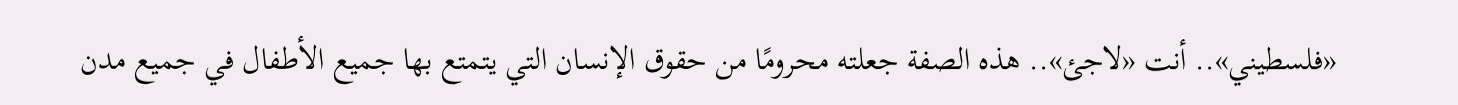«فلسطيني».. أنت «لاجئ».. هذه الصفة جعلته محرومًا من حقوق الإنسان التي يتمتع بها جميع الأطفال في جميع مدن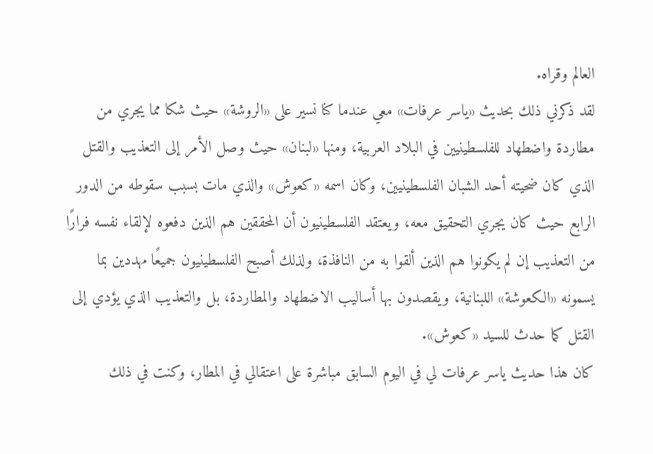العالم وقراه.
لقد ذكرني ذلك بحديث «ياسر عرفات» معي عندما كنا نسير على «الروشة» حيث شكا مما يجري من مطاردة واضطهاد للفلسطينيين في البلاد العربية، ومنها «لبنان» حيث وصل الأمر إلى التعذيب والقتل الذي كان ضحيته أحد الشبان الفلسطينيين، وكان اسمه «كعوش» والذي مات بسبب سقوطه من الدور الرابع حيث كان يجري التحقيق معه، ويعتقد الفلسطينيون أن المحققين هم الذين دفعوه لإلقاء نفسه فرارًا من التعذيب إن لم يكونوا هم الذين ألقوا به من النافذة، ولذلك أصبح الفلسطينيون جميعًا مهددين بما يسمونه «الكعوشة» اللبنانية، ويقصدون بها أساليب الاضطهاد والمطاردة، بل والتعذيب الذي يؤدي إلى القتل كما حدث للسيد «كعوش».
كان هذا حديث ياسر عرفات لي في اليوم السابق مباشرة على اعتقالي في المطار، وكنت في ذلك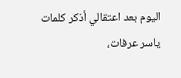اليوم بعد اعتقالي أذكر كلمات ياسر عرفات،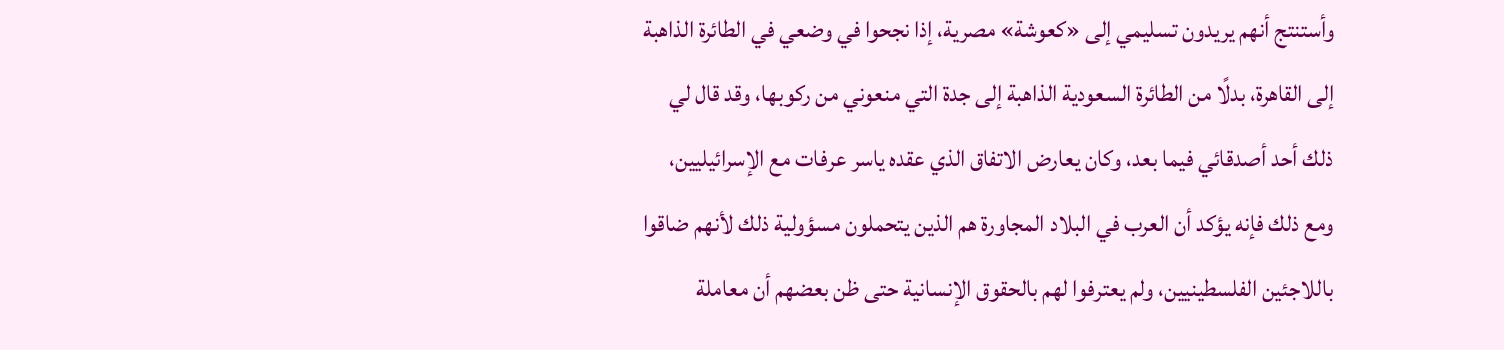وأستنتج أنهم يريدون تسليمي إلى «كعوشة» مصرية، إذا نجحوا في وضعي في الطائرة الذاهبة إلى القاهرة، بدلًا من الطائرة السعودية الذاهبة إلى جدة التي منعوني من ركوبها، وقد قال لي ذلك أحد أصدقائي فيما بعد، وكان يعارض الاتفاق الذي عقده ياسر عرفات مع الإسرائيليين، ومع ذلك فإنه يؤكد أن العرب في البلاد المجاورة هم الذين يتحملون مسؤولية ذلك لأنهم ضاقوا باللاجئين الفلسطينيين، ولم يعترفوا لهم بالحقوق الإنسانية حتى ظن بعضهم أن معاملة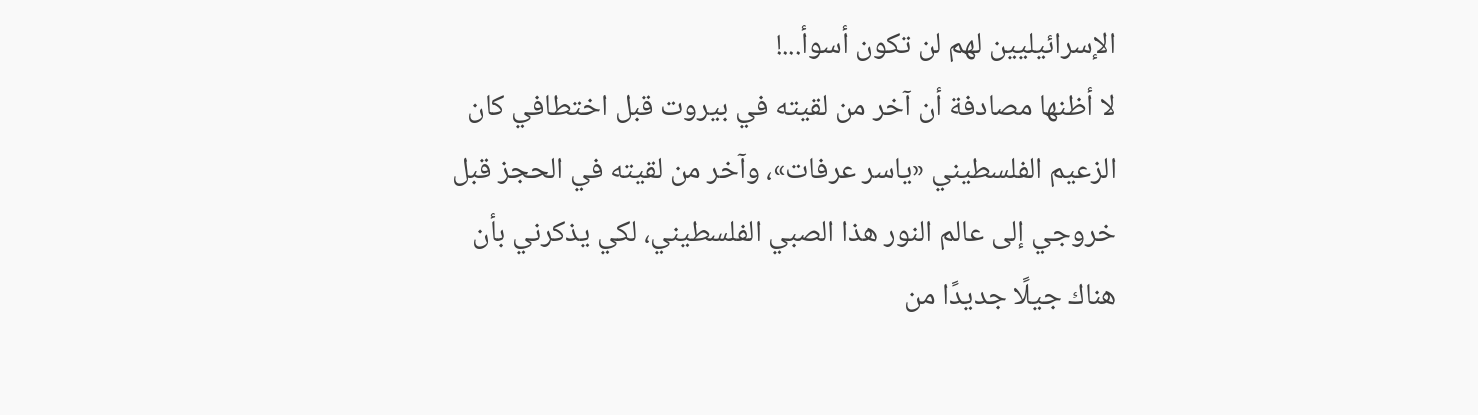الإسرائيليين لهم لن تكون أسوأ...!
لا أظنها مصادفة أن آخر من لقيته في بيروت قبل اختطافي كان الزعيم الفلسطيني «ياسر عرفات»، وآخر من لقيته في الحجز قبل خروجي إلى عالم النور هذا الصبي الفلسطيني، لكي يذكرني بأن هناك جيلًا جديدًا من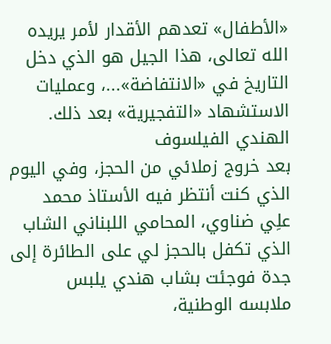«الأطفال» تعدهم الأقدار لأمر يريده الله تعالى، هذا الجيل هو الذي دخل التاريخ في «الانتفاضة»...، وعمليات الاستشهاد «التفجيرية» بعد ذلك.
الهندي الفيلسوف
بعد خروج زملائي من الحجز، وفي اليوم الذي كنت أنتظر فيه الأستاذ محمد علِي ضناوي، المحامي اللبناني الشاب الذي تكفل بالحجز لي على الطائرة إلى جدة فوجئت بشاب هندي يلبس ملابسه الوطنية،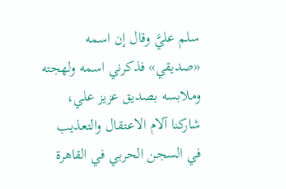سلم عليَّ وقال إن اسمه «صديقي» فذكرني اسمه ولهجته وملابسه بصديق عزيز علي، شاركنا آلام الاعتقال والتعذيب في السجن الحربي في القاهرة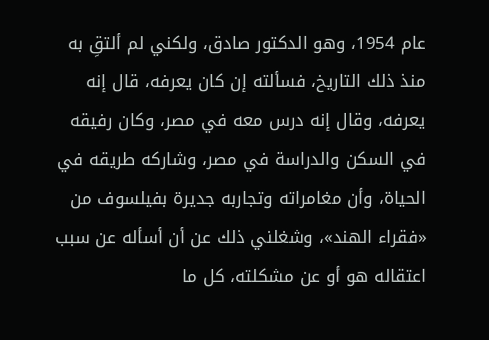عام 1954، وهو الدكتور صادق، ولكني لم ألتقِ به منذ ذلك التاريخ، فسألته إن كان يعرفه، قال إنه يعرفه، وقال إنه درس معه في مصر، وكان رفيقه في السكن والدراسة في مصر، وشاركه طريقه في الحياة، وأن مغامراته وتجاربه جديرة بفيلسوف من «فقراء الهند»، وشغلني ذلك عن أن أسأله عن سبب اعتقاله هو أو عن مشكلته، كل ما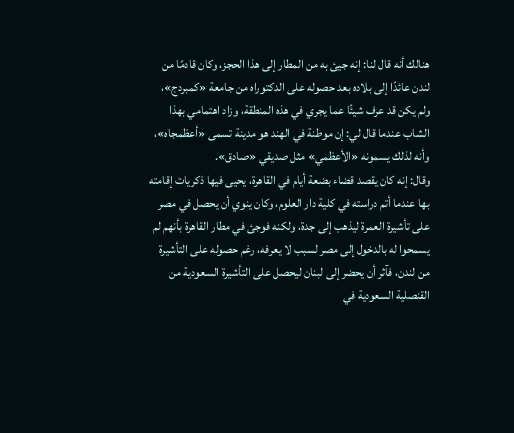هنالك أنه قال لنا: إنه جيئ به من المطار إلى هذا الحجز، وكان قادمًا من لندن عائدًا إلى بلاده بعد حصوله على الدكتوراه من جامعة «كمبردج»، ولم يكن قد عرف شيئًا عما يجري في هذه المنطقة، وزاد اهتمامي بهذا الشاب عندما قال لي: إن موطنة في الهند هو مدينة تسمى «أعظمجاه»، وأنه لذلك يسمونه «الأعظمي» مثل صديقي «صادق».
وقال: إنه كان يقصد قضاء بضعة أيام في القاهرة، يحيى فيها ذكريات إقامته بها عندما أتم دراسته في كلية دار العلوم، وكان ينوي أن يحصل في مصر على تأشيرة العمرة ليذهب إلى جدة، ولكنه فوجئ في مطار القاهرة بأنهم لم يسمحوا له بالدخول إلى مصر لسبب لا يعرفه، رغم حصوله على التأشيرة من لندن، فآثر أن يحضر إلى لبنان ليحصل على التأشيرة السعودية من القنصلية السعودية في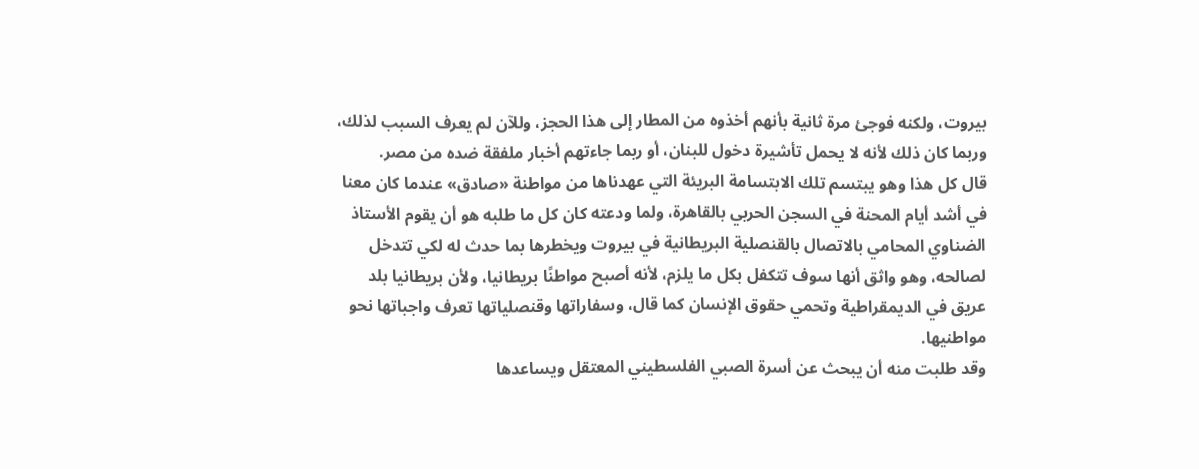بيروت، ولكنه فوجئ مرة ثانية بأنهم أخذوه من المطار إلى هذا الحجز، وللآن لم يعرف السبب لذلك، وربما كان ذلك لأنه لا يحمل تأشيرة دخول للبنان، أو ربما جاءتهم أخبار ملفقة ضده من مصر.
قال كل هذا وهو يبتسم تلك الابتسامة البريئة التي عهدناها من مواطنة «صادق» عندما كان معنا في أشد أيام المحنة في السجن الحربي بالقاهرة، ولما ودعته كان كل ما طلبه هو أن يقوم الأستاذ الضناوي المحامي بالاتصال بالقنصلية البريطانية في بيروت ويخطرها بما حدث له لكي تتدخل لصالحه، وهو واثق أنها سوف تتكفل بكل ما يلزم، لأنه أصبح مواطنًا بريطانيا، ولأن بريطانيا بلد عريق في الديمقراطية وتحمي حقوق الإنسان كما قال، وسفاراتها وقنصلياتها تعرف واجباتها نحو مواطنيها.
وقد طلبت منه أن يبحث عن أسرة الصبي الفلسطيني المعتقل ويساعدها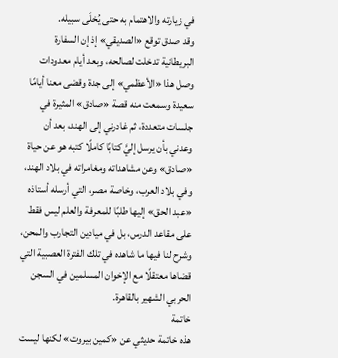في زيارته والاهتمام به حتى يُخلَى سبيله.
وقد صدق توقع «الصديقي» إذ إن السفارة البريطانية تدخلت لصالحه، وبعد أيام معدودات وصل هذا «الأعظمي» إلى جدة وقضى معنا أيامًا سعيدة وسمعت منه قصة «صادق» المثيرة في جلسات متعددة، ثم غادرني إلى الهند، بعد أن وعدني بأن يرسل إليَّ كتابًا كاملًا كتبه هو عن حياة «صادق» وعن مشاهداته ومغامراته في بلاد الهند، وفي بلاد العرب، وخاصة مصر، التي أرسله أستاذه «عبد الحق» إليها طلبًا للمعرفة والعلم ليس فقط على مقاعد الدرس، بل في ميادين التجارب والمحن، وشرح لنا فيها ما شاهده في تلك الفترة العصبية التي قضاها معتقلًا مع الإخوان المسلمين في السجن الحربي الشهير بالقاهرة.
خاتمة
هذه خاتمة حديثي عن «كمين بيروت» لكنها ليست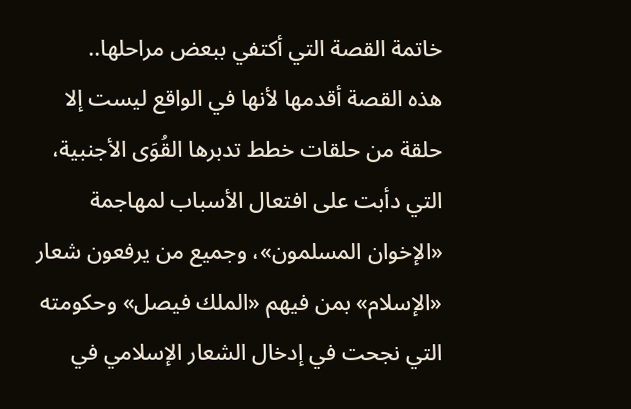خاتمة القصة التي أكتفي ببعض مراحلها..
هذه القصة أقدمها لأنها في الواقع ليست إلا حلقة من حلقات خطط تدبرها القُوَى الأجنبية، التي دأبت على افتعال الأسباب لمهاجمة «الإخوان المسلمون»، وجميع من يرفعون شعار «الإسلام» بمن فيهم «الملك فيصل» وحكومته التي نجحت في إدخال الشعار الإسلامي في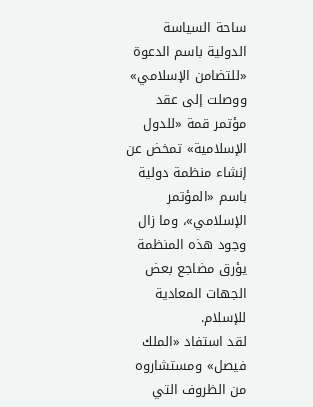ساحة السياسة الدولية باسم الدعوة «للتضامن الإسلامي» ووصلت إلى عقد مؤتمر قمة «للدول الإسلامية» تمخض عن إنشاء منظمة دولية باسم «المؤتمر الإسلامي»، وما زال وجود هذه المنظمة يؤرق مضاجع بعض الجهات المعادية للإسلام.
لقد استفاد «الملك فيصل» ومستشاروه من الظروف التي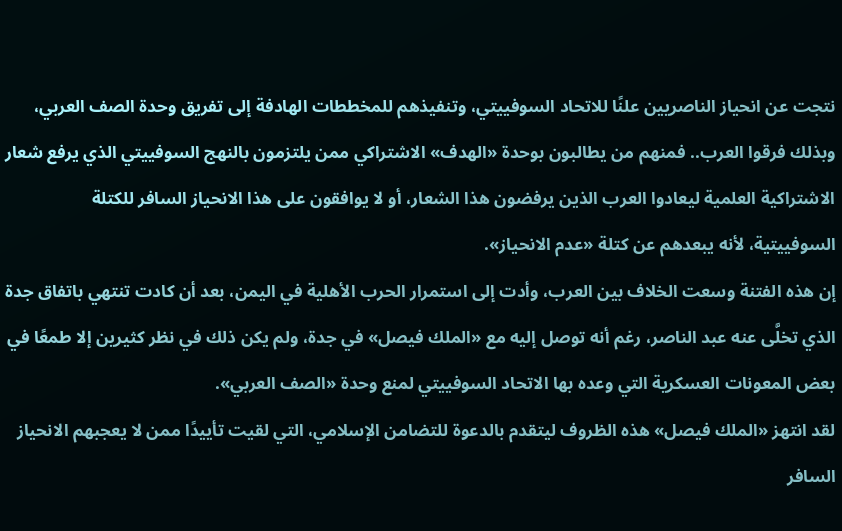نتجت عن انحياز الناصريين علنًا للاتحاد السوفييتي، وتنفيذهم للمخططات الهادفة إلى تفريق وحدة الصف العربي، وبذلك فرقوا العرب.. فمنهم من يطالبون بوحدة «الهدف» الاشتراكي ممن يلتزمون بالنهج السوفييتي الذي يرفع شعار الاشتراكية العلمية ليعادوا العرب الذين يرفضون هذا الشعار، أو لا يوافقون على هذا الانحياز السافر للكتلة السوفييتية، لأنه يبعدهم عن كتلة «عدم الانحياز».
إن هذه الفتنة وسعت الخلاف بين العرب، وأدت إلى استمرار الحرب الأهلية في اليمن، بعد أن كادت تنتهي باتفاق جدة الذي تخلَّى عنه عبد الناصر، رغم أنه توصل إليه مع «الملك فيصل» في جدة، ولم يكن ذلك في نظر كثيرين إلا طمعًا في بعض المعونات العسكرية التي وعده بها الاتحاد السوفييتي لمنع وحدة «الصف العربي».
لقد انتهز «الملك فيصل» هذه الظروف ليتقدم بالدعوة للتضامن الإسلامي، التي لقيت تأييدًا ممن لا يعجبهم الانحياز السافر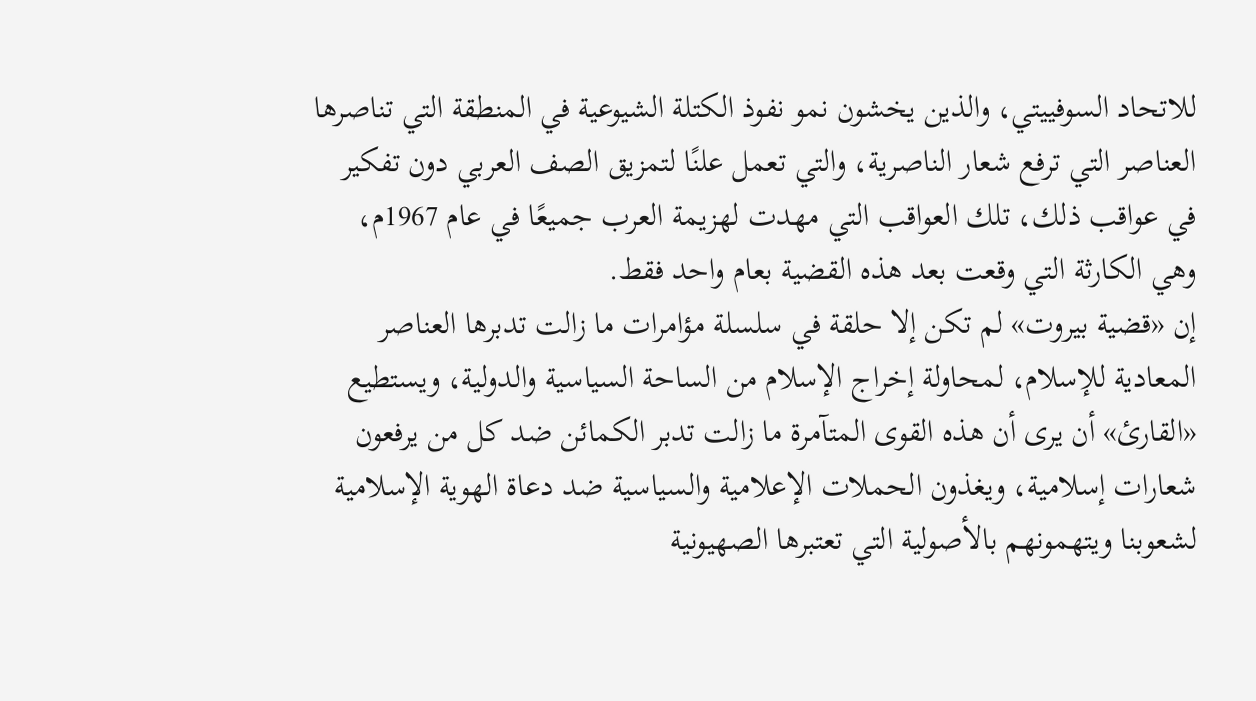للاتحاد السوفييتي، والذين يخشون نمو نفوذ الكتلة الشيوعية في المنطقة التي تناصرها العناصر التي ترفع شعار الناصرية، والتي تعمل علنًا لتمزيق الصف العربي دون تفكير في عواقب ذلك، تلك العواقب التي مهدت لهزيمة العرب جميعًا في عام 1967م، وهي الكارثة التي وقعت بعد هذه القضية بعام واحد فقط.
إن «قضية بيروت» لم تكن إلا حلقة في سلسلة مؤامرات ما زالت تدبرها العناصر المعادية للإسلام، لمحاولة إخراج الإسلام من الساحة السياسية والدولية، ويستطيع «القارئ» أن يرى أن هذه القوى المتآمرة ما زالت تدبر الكمائن ضد كل من يرفعون شعارات إسلامية، ويغذون الحملات الإعلامية والسياسية ضد دعاة الهوية الإسلامية لشعوبنا ويتهمونهم بالأصولية التي تعتبرها الصهيونية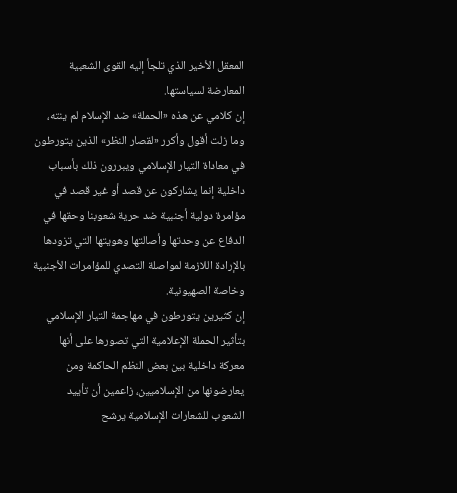المعقل الأخير الذي تلجأ إليه القوى الشعبية المعارضة لسياستها.
إن كلامي عن هذه «الحملة» ضد الإسلام لم ينته، وما زلت أقول وأكرر «لقصار النظر» الذين يتورطون في معاداة التيار الإسلامي ويبررون ذلك بأسباب داخلية إنما يشاركون عن قصد أو غير قصد في مؤامرة دولية أجنبية ضد حرية شعوبنا وحقها في الدفاع عن وحدتها وأصالتها وهويتها التي تزودها بالإرادة اللازمة لمواصلة التصدي للمؤامرات الأجنبية وخاصة الصهيونية.
إن كثيرين يتورطون في مهاجمة التيار الإسلامي بتأثير الحملة الإعلامية التي تصورها على أنها معركة داخلية بين بعض النظم الحاكمة ومن يعارضونها من الإسلاميين، زاعمين أن تأييد الشعوب للشعارات الإسلامية يرشح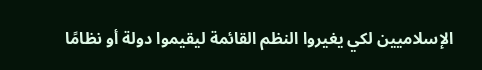الإسلاميين لكي يغيروا النظم القائمة ليقيموا دولة أو نظامًا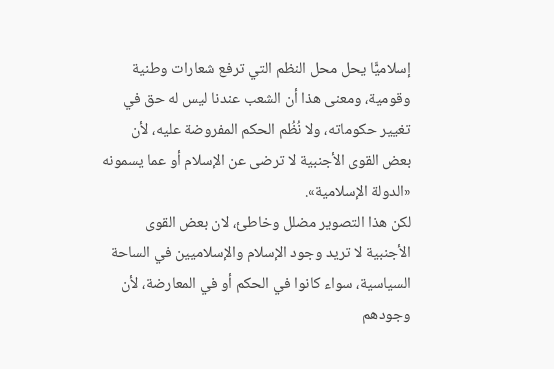إسلاميًّا يحل محل النظم التي ترفع شعارات وطنية وقومية، ومعنى هذا أن الشعب عندنا ليس له حق في تغيير حكوماته، ولا نُظُم الحكم المفروضة عليه، لأن بعض القوى الأجنبية لا ترضى عن الإسلام أو عما يسمونه «الدولة الإسلامية».
لكن هذا التصوير مضلل وخاطئ، لان بعض القوى الأجنبية لا تريد وجود الإسلام والإسلاميين في الساحة السياسية، سواء كانوا في الحكم أو في المعارضة، لأن وجودهم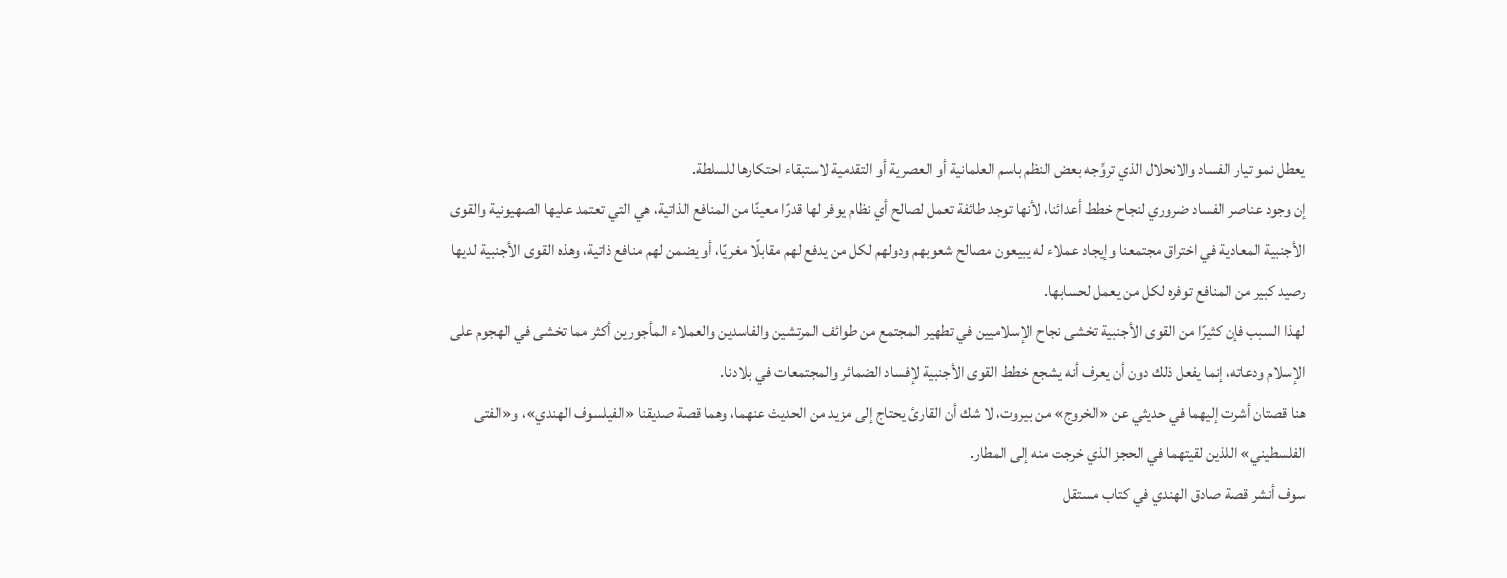يعطل نمو تيار الفساد والانحلال الذي تروِّجه بعض النظم باسم العلمانية أو العصرية أو التقدمية لاستبقاء احتكارها للسلطة.
إن وجود عناصر الفساد ضروري لنجاح خطط أعدائنا، لأنها توجد طائفة تعمل لصالح أي نظام يوفر لها قدرًا معينًا من المنافع الذاتية، هي التي تعتمد عليها الصهيونية والقوى الأجنبية المعادية في اختراق مجتمعنا وإيجاد عملاء له يبيعون مصالح شعوبهم ودولهم لكل من يدفع لهم مقابلًا مغريًا، أو يضمن لهم منافع ذاتية، وهذه القوى الأجنبية لديها رصيد كبير من المنافع توفره لكل من يعمل لحسابها.
لهذا السبب فإن كثيرًا من القوى الأجنبية تخشى نجاح الإسلاميين في تطهير المجتمع من طوائف المرتشين والفاسدين والعملاء المأجورين أكثر مما تخشى في الهجوم على الإسلام ودعاته، إنما يفعل ذلك دون أن يعرف أنه يشجع خطط القوى الأجنبية لإفساد الضمائر والمجتمعات في بلادنا.
هنا قصتان أشرت إليهما في حديثي عن «الخروج» من بيروت، لا شك أن القارئ يحتاج إلى مزيد من الحديث عنهما، وهما قصة صديقنا «الفيلسوف الهندي»، و«الفتى الفلسطيني» اللذين لقيتهما في الحجز الذي خرجت منه إلى المطار.
سوف أنشر قصة صادق الهندي في كتاب مستقل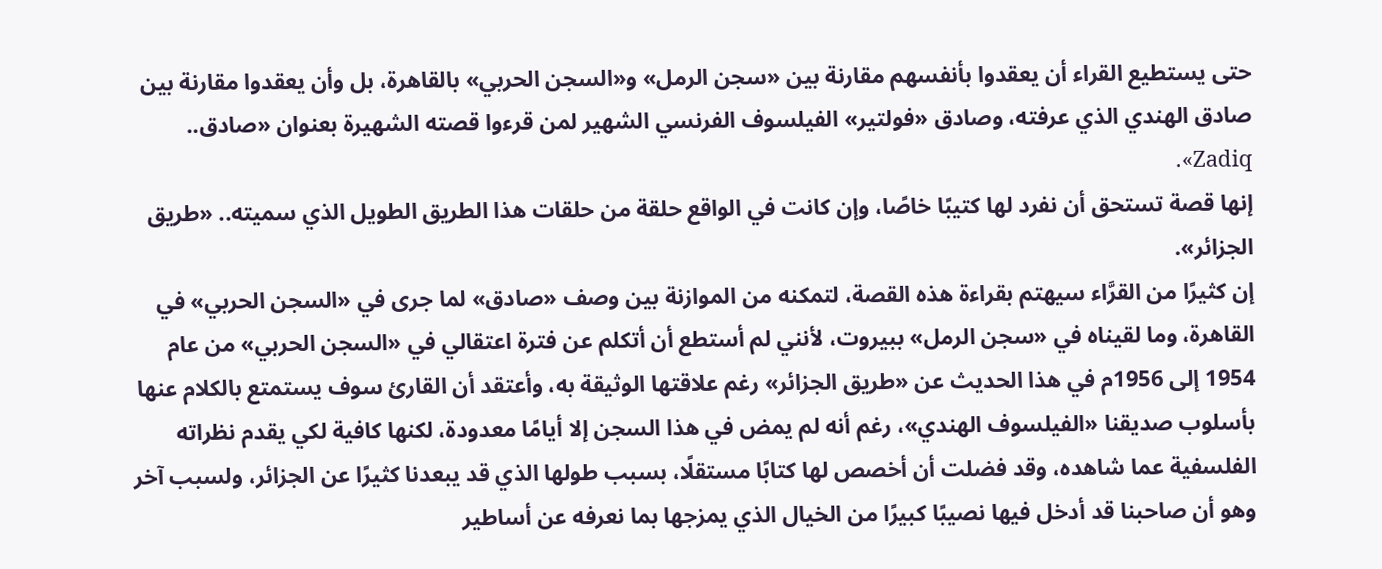حتى يستطيع القراء أن يعقدوا بأنفسهم مقارنة بين «سجن الرمل» و«السجن الحربي» بالقاهرة، بل وأن يعقدوا مقارنة بين صادق الهندي الذي عرفته، وصادق «فولتير» الفيلسوف الفرنسي الشهير لمن قرءوا قصته الشهيرة بعنوان «صادق.. Zadiq».
إنها قصة تستحق أن نفرد لها كتيبًا خاصًا، وإن كانت في الواقع حلقة من حلقات هذا الطريق الطويل الذي سميته.. «طريق الجزائر».
إن كثيرًا من القرَّاء سيهتم بقراءة هذه القصة، لتمكنه من الموازنة بين وصف «صادق» لما جرى في «السجن الحربي» في القاهرة، وما لقيناه في «سجن الرمل» ببيروت، لأنني لم أستطع أن أتكلم عن فترة اعتقالي في «السجن الحربي» من عام 1954 إلى 1956م في هذا الحديث عن «طريق الجزائر» رغم علاقتها الوثيقة به، وأعتقد أن القارئ سوف يستمتع بالكلام عنها بأسلوب صديقنا «الفيلسوف الهندي»، رغم أنه لم يمض في هذا السجن إلا أيامًا معدودة، لكنها كافية لكي يقدم نظراته الفلسفية عما شاهده، وقد فضلت أن أخصص لها كتابًا مستقلًا، بسبب طولها الذي قد يبعدنا كثيرًا عن الجزائر، ولسبب آخر وهو أن صاحبنا قد أدخل فيها نصيبًا كبيرًا من الخيال الذي يمزجها بما نعرفه عن أساطير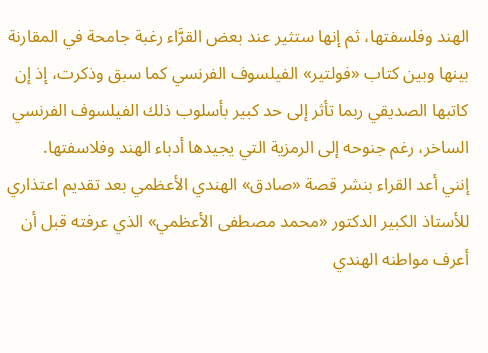الهند وفلسفتها، ثم إنها ستثير عند بعض القرَّاء رغبة جامحة في المقارنة بينها وبين كتاب «فولتير» الفيلسوف الفرنسي كما سبق وذكرت، إذ إن كاتبها الصديقي ربما تأثر إلى حد كبير بأسلوب ذلك الفيلسوف الفرنسي الساخر، رغم جنوحه إلى الرمزية التي يجيدها أدباء الهند وفلاسفتها.
إنني أعد القراء بنشر قصة «صادق» الهندي الأعظمي بعد تقديم اعتذاري للأستاذ الكبير الدكتور «محمد مصطفى الأعظمي» الذي عرفته قبل أن أعرف مواطنه الهندي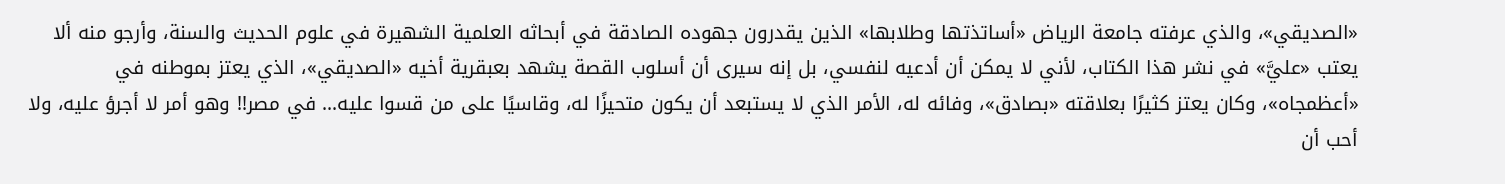«الصديقي»، والذي عرفته جامعة الرياض «أساتذتها وطلابها» الذين يقدرون جهوده الصادقة في أبحاثه العلمية الشهيرة في علوم الحديث والسنة، وأرجو منه ألا يعتب «عليَّ» في نشر هذا الكتاب، لأني لا يمكن أن أدعيه لنفسي، بل إنه سيرى أن أسلوب القصة يشهد بعبقرية أخيه «الصديقي»، الذي يعتز بموطنه في «أعظمجاه»، وكان يعتز كثيرًا بعلاقته «بصادق»، وفائه له، الأمر الذي لا يستبعد أن يكون متحيزًا له، وقاسيًا على من قسوا عليه... في مصر!! وهو أمر لا أجرؤ عليه، ولا أحب أن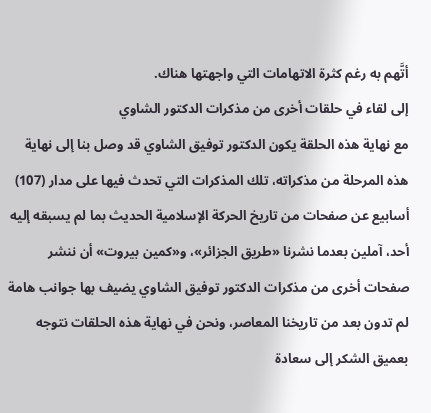أتَّهم به رغم كثرة الاتهامات التي واجهتها هناك.
إلى لقاء في حلقات أخرى من مذكرات الدكتور الشاوي
مع نهاية هذه الحلقة يكون الدكتور توفيق الشاوي قد وصل بنا إلى نهاية هذه المرحلة من مذكراته، تلك المذكرات التي تحدث فيها على مدار (107) أسابيع عن صفحات من تاريخ الحركة الإسلامية الحديث بما لم يسبقه إليه أحد، آملين بعدما نشرنا «طريق الجزائر»، و«كمين بيروت» أن ننشر صفحات أخرى من مذكرات الدكتور توفيق الشاوي يضيف بها جوانب هامة لم تدون بعد من تاريخنا المعاصر، ونحن في نهاية هذه الحلقات نتوجه بعميق الشكر إلى سعادة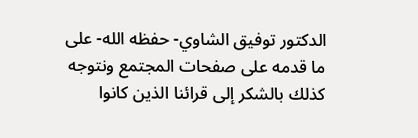الدكتور توفيق الشاوي- حفظه الله- على ما قدمه على صفحات المجتمع ونتوجه كذلك بالشكر إلى قرائنا الذين كانوا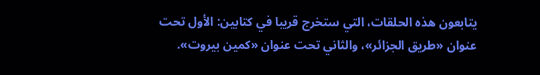يتابعون هذه الحلقات، التي ستخرج قريبا في كتابين: الأول تحت عنوان «طريق الجزائر»، والثاني تحت عنوان «كمين بيروت».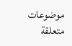موضوعات متعلقة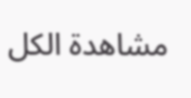مشاهدة الكل